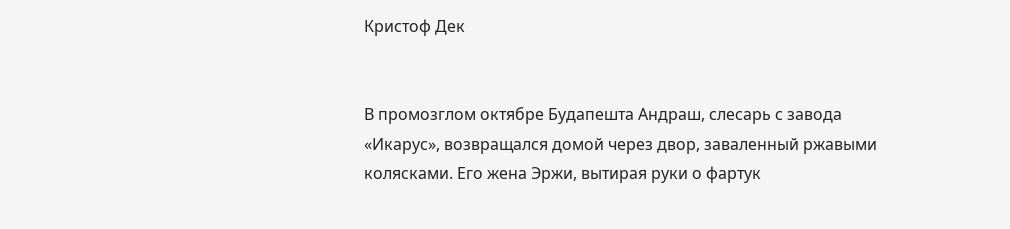Кристоф Дек


В промозглом октябре Будапешта Андраш, слесарь с завода «Икарус», возвращался домой через двор, заваленный ржавыми колясками. Его жена Эржи, вытирая руки о фартук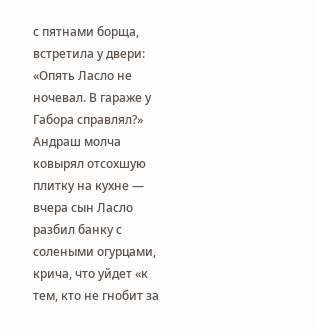с пятнами борща, встретила у двери: «Опять Ласло не ночевал. В гараже у Габора справлял?» Андраш молча ковырял отсохшую плитку на кухне — вчера сын Ласло разбил банку с солеными огурцами, крича, что уйдет «к тем, кто не гнобит за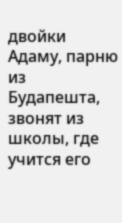двойки
Адаму, парню из Будапешта, звонят из школы, где учится его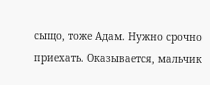сыщо, тоже Адам. Нужно срочно приехать. Оказывается, мальчик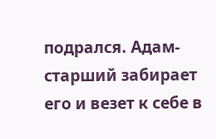подрался. Адам-старший забирает его и везет к себе в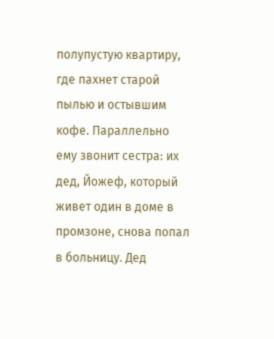полупустую квартиру, где пахнет старой пылью и остывшим кофе. Параллельно ему звонит сестра: их дед, Йожеф, который живет один в доме в промзоне, снова попал в больницу. Дед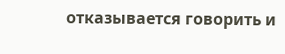отказывается говорить и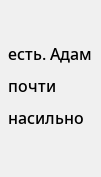есть. Адам почти насильно